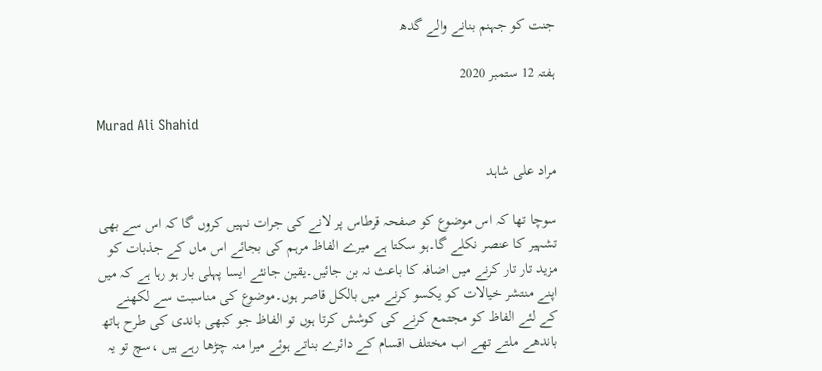جنت کو جہنم بنانے والے گدھ

ہفتہ 12 ستمبر 2020

Murad Ali Shahid

مراد علی شاہد

سوچا تھا کہ اس موضوع کو صفحہ قرطاس پر لانے کی جرات نہیں کروں گا کہ اس سے بھی تشہیر کا عنصر نکلے گا۔ہو سکتا ہے میرے الفاظ مرہم کی بجائے اس ماں کے جذبات کو مزید تار تار کرنے میں اضافہ کا باعث نہ بن جائیں۔یقین جانئے ایسا پہلی بار ہو رہا ہے کہ میں اپنے منتشر خیالات کو یکسو کرنے میں بالکل قاصر ہوں۔موضوع کی مناسبت سے لکھنے کے لئے الفاظ کو مجتمع کرنے کی کوشش کرتا ہوں تو الفاظ جو کبھی باندی کی طرح ہاتھ باندھے ملتے تھے اب مختلف اقسام کے دائرے بناتے ہوئے میرا منہ چڑھا رہے ہیں ،سچ تو یہ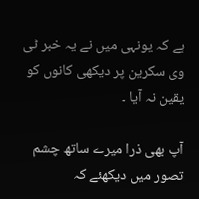ہے کہ یونہی میں نے یہ خبر ٹی وی سکرین پر دیکھی کانوں کو یقین نہ آیا ۔

آپ بھی ذرا میرے ساتھ چشم تصور میں دیکھئے کہ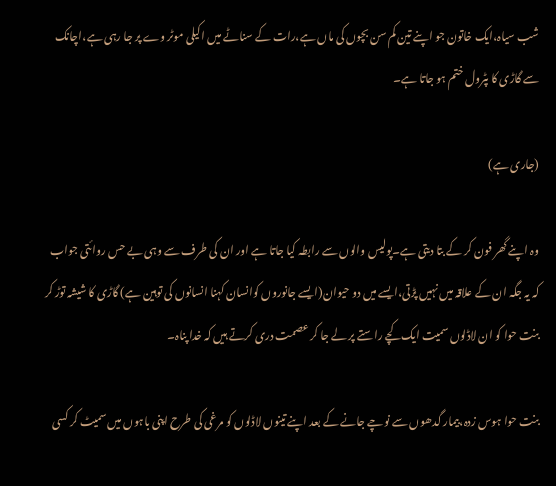شب سیاہ،ایک خاتون جو اپنے تین کم سن بچوں کی ماں ہے،رات کے سناٹے میں اکیلی موٹر وے پر جا رہی ہے،اچانک سے گاڑی کا پٹرول ختم ہو جاتا ہے۔

(جاری ہے)

وہ اپنے گھر فون کر کے بتا دیتی ہے۔پولیس والوں سے رابطہ کیا جاتا ہے اور ان کی طرف سے وہی بے حس روائتی جواب کہ یہ جگہ ان کے علاقہ میں نہیں پڑتی،ایسے میں دو حیوان(ایسے جانوروں کوانسان کہنا انسانوں کی توہین ہے) گاڑی کا شیشہ توڑ کر بنت حوا کو ان لاڈلوں سمیت ایک کچے راستے پر لے جا کر عصمت دری کرتے ہیں کہ خدا پناہ۔

بنت حوا ہوس زدہ،بیمار گدھوں سے نوچے جانے کے بعد اپنے تینوں لاڈلوں کو مرغی کی طرح اپنی باہوں میں سمیٹ کر کسی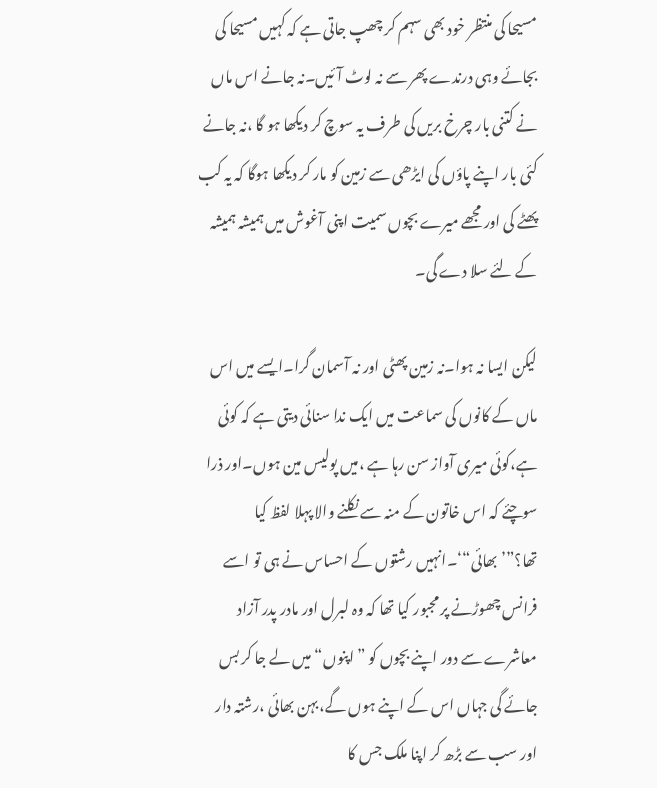مسیحا کی منتظر خود بھی سہم کر چھپ جاتی ہے کہ کہیں مسیحا کی بجائے وہی درندے پھر سے نہ لوٹ آئیں۔نہ جانے اس ماں نے کتنی بار چرخ بریں کی طرف یہ سوچ کر دیکھا ہو گا ،نہ جانے کئی بار اپنے پاؤں کی ایڑھی سے زمین کو مار کر دیکھا ہوگا کہ یہ کب پھٹے کی اور مجھے میرے بچوں سمیت اپنی آغوش میں ہمیشہ ہمیشہ کے لئے سلا دے گی۔

لیکن ایسا نہ ہوا۔نہ زمین پھٹی اور نہ آسمان گرا۔ایسے میں اس ماں کے کانوں کی سماعت میں ایک ندا سنائی دیتی ہے کہ کوئی ہے،کوئی میری آواز سن رہا ہے ،میں پولیس مین ہوں۔اور ذرا سوچئے کہ اس خاتون کے منہ سے نکلنے والا پہلا لفظ کیا تھا؟”’بھائی“‘۔انہیں رشتوں کے احساس نے ہی تو اسے فرانس چھوڑنے پر مجبور کیا تھا کہ وہ لبرل اور مادر پدر آزاد معاشرے سے دور اپنے بچوں کو ”اپنوں“میں لے جا کر بس جائے گی جہاں اس کے اپنے ہوں گے،بہن بھائی ،رشتہ دار اور سب سے بڑھ کر اپنا ملک جس کا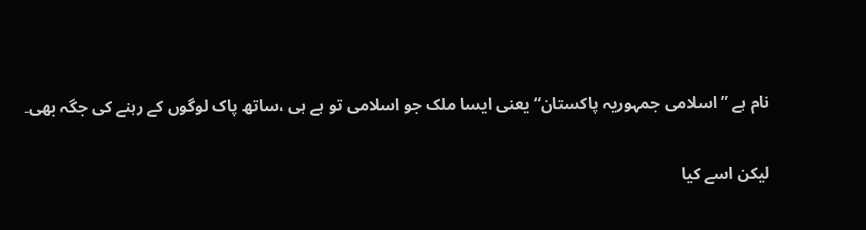نام ہے ”اسلامی جمہوریہ پاکستان“یعنی ایسا ملک جو اسلامی تو ہے ہی ،ساتھ پاک لوگوں کے رہنے کی جگہ بھی۔

لیکن اسے کیا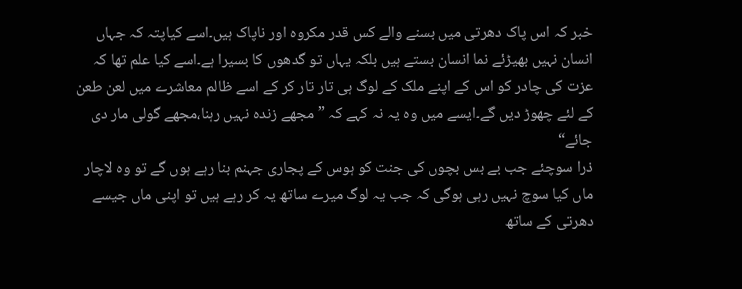خبر کہ اس پاک دھرتی میں بسنے والے کس قدر مکروہ اور ناپاک ہیں۔اسے کیاپتہ کہ جہاں انسان نہیں بھیڑئے نما انسان بستے ہیں بلکہ یہاں تو گدھوں کا بسیرا ہے۔اسے کیا علم تھا کہ عزت کی چادر کو اس کے اپنے ملک کے لوگ ہی تار تار کر کے اسے ظالم معاشرے میں لعن طعن کے لئے چھوڑ دیں گے۔ایسے میں وہ یہ نہ کہے کہ ”مجھے زندہ نہیں رہنا،مجھے گولی مار دی جائے“
ذرا سوچئے جب بے بس بچوں کی جنت کو ہوس کے پجاری جہنم بنا رہے ہوں گے تو وہ لاچار ماں کیا سوچ نہیں رہی ہوگی کہ جب یہ لوگ میرے ساتھ یہ کر رہے ہیں تو اپنی ماں جیسے دھرتی کے ساتھ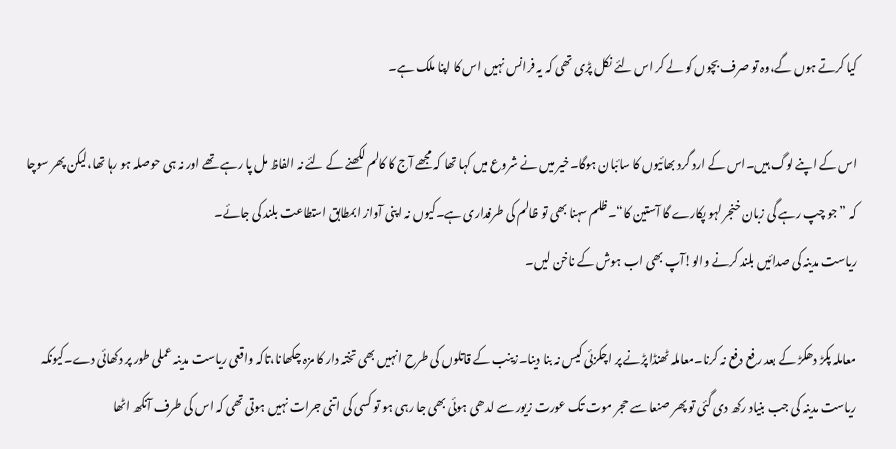کیا کرتے ہوں گے،وہ تو صرف بچوں کو لے کر اس لئے نکل پڑی تھی کہ یہ فرانس نہیں اس کا اپنا ملک ہے۔

اس کے اپنے لوگ ہیں۔اس کے ارد گرد بھائیوں کا سائبان ہوگا۔خیر میں نے شروع میں کہا تھا کہ مجھے آج کا کالم لکھنے کے لئے نہ الفاظ مل پا رہے تھے اور نہ ہی حوصلہ ہو رہا تھا،لیکن پھر سوچا کہ ”جو چپ رہے گی زبان خنجر لہو پکارے گا آستین کا“۔ظلم سہنا بھی تو ظالم کی طرفداری ہے۔کیوں نہ اپنی آواز ابمطابق استطاعت بلند کی جائے۔
ریاست مدینہ کی صدائیں بلند کرنے والو!آپ بھی اب ہوش کے ناخن لیں۔

معاملہ پکڑ دھکڑ کے بعد رفع دفع نہ کرنا۔معاملہ ٹھنڈا پڑنے پر اچکزئی کیس نہ بنا دینا۔زینب کے قاتلوں کی طرح انہیں بھی تختہ دار کا مزہ چکھانا،تاکہ واقعی ریاست مدینہ عملی طور پر دکھائی دے۔کیونکہ ریاست مدینہ کی جب بنیاد رکھ دی گئی تو پھر صنعا سے حجر موت تک عورت زیور سے لدھی ہوئی بھی جا رہی ہو تو کسی کی اتنی جرات نہیں ہوتی تھی کہ اس کی طرف آنکھ اٹھا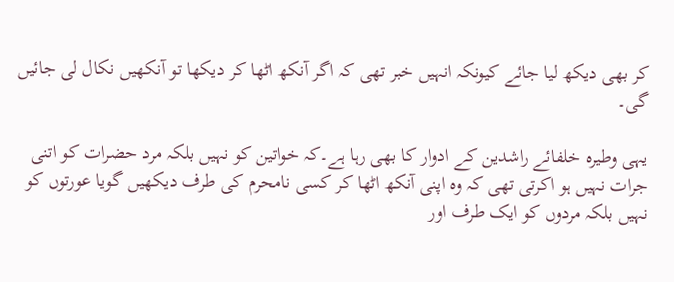کر بھی دیکھ لیا جائے کیونکہ انہیں خبر تھی کہ اگر آنکھ اٹھا کر دیکھا تو آنکھیں نکال لی جائیں گی۔

یہی وطیرہ خلفائے راشدین کے ادوار کا بھی رہا ہے۔کہ خواتین کو نہیں بلکہ مرد حضرات کو اتنی جرات نہیں ہو اکرتی تھی کہ وہ اپنی آنکھ اٹھا کر کسی نامحرم کی طرف دیکھیں گویا عورتوں کو نہیں بلکہ مردوں کو ایک طرف اور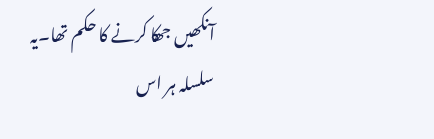آنکھیں جھکا کرنے کا حکم تھا۔یہ سلسلہ ہر اس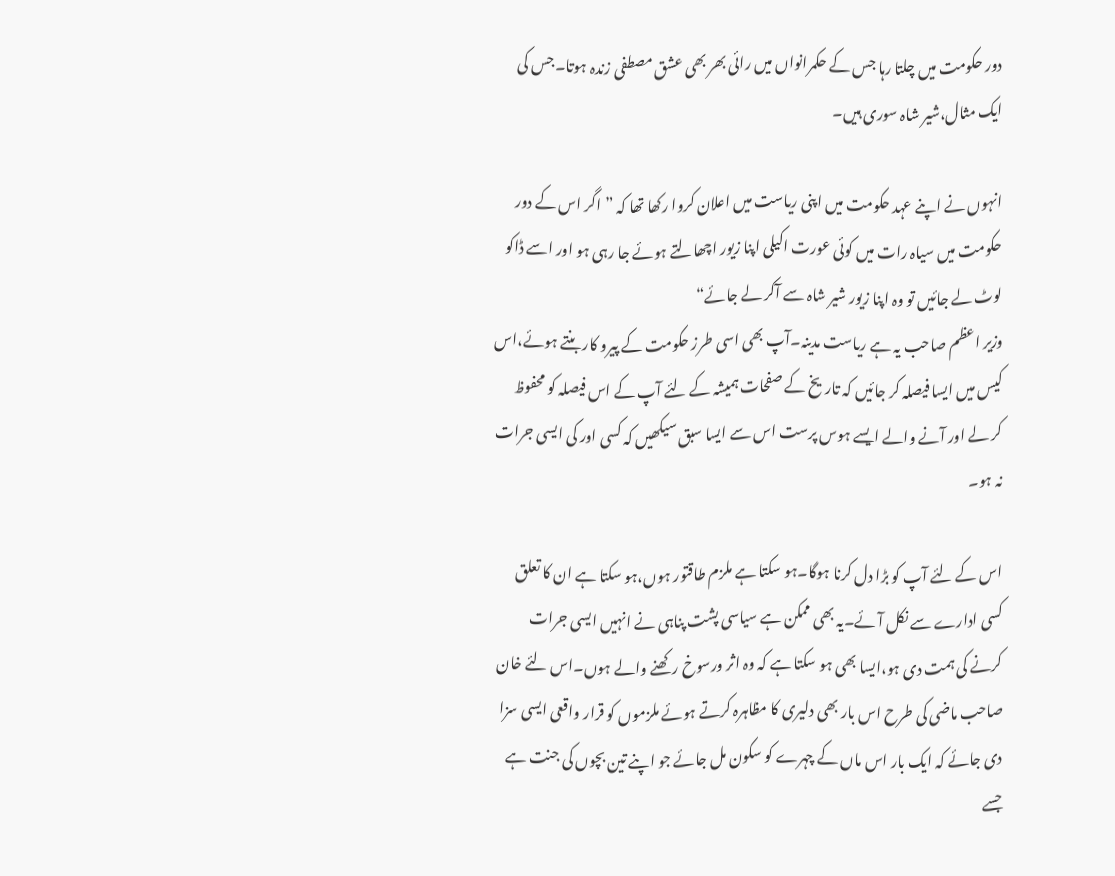دور حکومت میں چلتا رہا جس کے حکمرانواں میں رائی بھر بھی عشق مصطفی زندہ ہوتا۔جس کی ایک مثال،شیر شاہ سوری ہیں۔

انہوں نے اپنے عہد حکومت میں اپنی ریاست میں اعلان کروا رکھا تھا کہ ”اگر اس کے دور حکومت میں سیاہ رات میں کوئی عورت اکیلی اپنا زیور اچھالتے ہوئے جا رہی ہو اور اسے ڈاکو لوٹ لے جائیں تو وہ اپنا زیور شیر شاہ سے آکر لے جائے“
وزیر اعظم صاحب یہ ہے ریاست مدینہ۔آپ بھی اسی طرز حکومت کے پیرو کار بنتے ہوئے،اس کیس میں ایسا فیصلہ کر جائیں کہ تاریخ کے صفحات ہمیشہ کے لئے آپ کے اس فیصلہ کو محفوظ کر لے اور آنے والے ایسے ہوس پرست اس سے ایسا سبق سیکھیں کہ کسی اور کی ایسی جرات نہ ہو۔

اس کے لئے آپ کو بڑا دل کرنا ہوگا۔ہو سکتا ہے ملزم طاقتور ہوں،ہو سکتا ہے ان کا تعلق کسی ادارے سے نکل آئے۔یہ بھی ممکن ہے سیاسی پشت پناہی نے انہیں ایسی جرات کرنے کی ہمت دی ہو،ایسا بھی ہو سکتا ہے کہ وہ اثر ورسوخ رکھنے والے ہوں۔اس لئے خان صاحب ماضی کی طرح اس بار بھی دلیری کا مظاہرہ کرتے ہوئے ملزموں کو قرار واقعی ایسی سزا دی جائے کہ ایک بار اس ماں کے چہرے کو سکون مل جائے جو اپنے تین بچوں کی جنت ہے جسے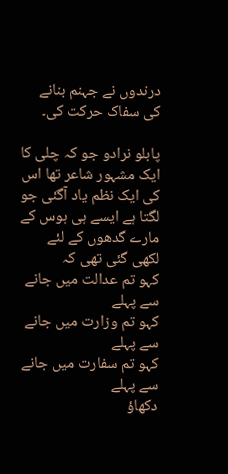درندوں نے جہنم بنانے کی سفاک حرکت کی۔

پابلو نرادو جو کہ چلی کا ایک مشہور شاعر تھا اس کی ایک نظم یاد آگئی جو لگتا ہے ایسے ہی ہوس کے مارے گدھوں کے لئے لکھی گئی تھی کہ
کہو تم عدالت میں جانے سے پہلے
کہو تم وزارت میں جانے سے پہلے
کہو تم سفارت میں جانے سے پہلے
دکھاؤ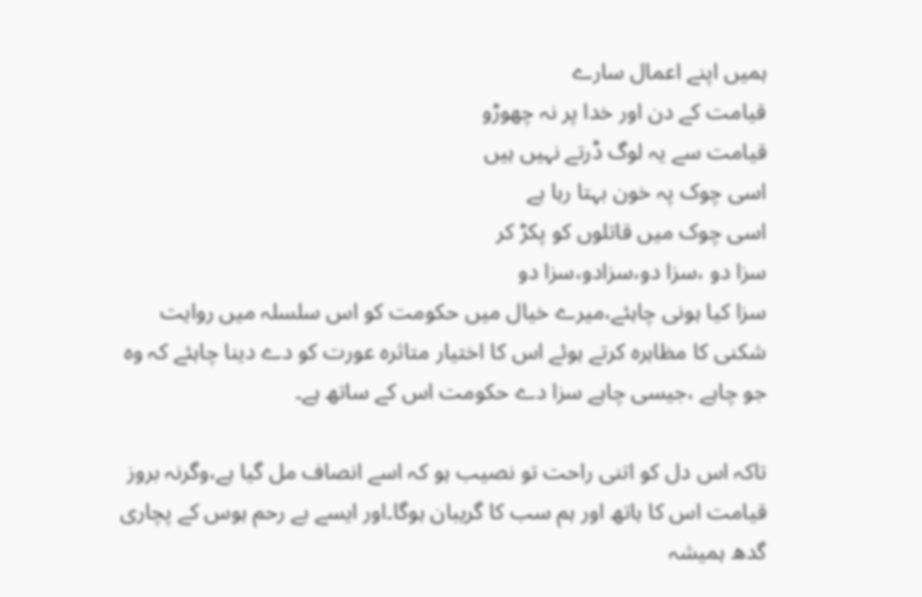ہمیں اپنے اعمال سارے
قیامت کے دن اور خدا پر نہ چھوڑو
قیامت سے یہ لوگ ڈرتے نہیں ہیں
اسی چوک پہ خون بہتا رہا ہے
اسی چوک میں قاتلوں کو پکڑ کر
سزا دو ،سزا دو،سزادو،سزا دو
سزا کیا ہونی چاہئے،میرے خیال میں حکومت کو اس سلسلہ میں روایت شکنی کا مظاہرہ کرتے ہوئے اس کا اختیار متاثرہ عورت کو دے دینا چاہئے کہ وہ جو چاہے ،جیسی چاہے سزا دے حکومت اس کے ساتھ ہے۔

تاکہ اس دل کو اتنی راحت تو نصیب ہو کہ اسے انصاف مل گیا ہے،وگرنہ بروز قیامت اس کا ہاتھ اور ہم سب کا گریبان ہوگا۔اور ایسے بے رحم ہوس کے پچاری گدھ ہمیشہ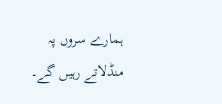ہمارے سروں پہ منڈلاتے رہیں گے۔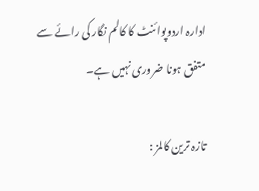ادارہ اردوپوائنٹ کا کالم نگار کی رائے سے متفق ہونا ضروری نہیں ہے۔

تازہ ترین کالمز :